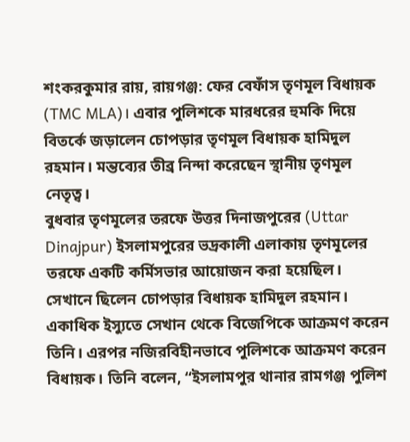শংকরকুমার রায়, রায়গঞ্জ: ফের বেফাঁস তৃণমূল বিধায়ক (TMC MLA)। এবার পুলিশকে মারধরের হুমকি দিয়ে বিতর্কে জড়ালেন চোপড়ার তৃণমূল বিধায়ক হামিদুল রহমান। মন্তব্যের তীব্র নিন্দা করেছেন স্থানীয় তৃণমূল নেতৃত্ব।
বুধবার তৃণমূলের তরফে উত্তর দিনাজপুরের (Uttar Dinajpur) ইসলামপুরের ভদ্রকালী এলাকায় তৃণমূলের তরফে একটি কর্মিসভার আয়োজন করা হয়েছিল। সেখানে ছিলেন চোপড়ার বিধায়ক হামিদুল রহমান। একাধিক ইস্যুতে সেখান থেকে বিজেপিকে আক্রমণ করেন তিনি। এরপর নজিরবিহীনভাবে পুলিশকে আক্রমণ করেন বিধায়ক। তিনি বলেন, “ইসলামপুর থানার রামগঞ্জ পুলিশ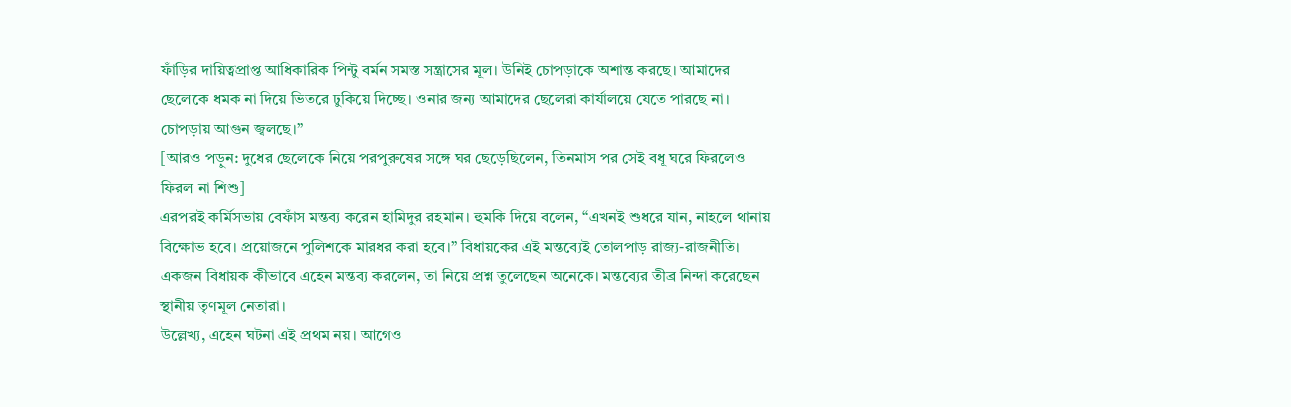ফাঁড়ির দায়িত্বপ্রাপ্ত আধিকারিক পিন্টু বর্মন সমস্ত সন্ত্রাসের মূল। উনিই চোপড়াকে অশান্ত করছে। আমাদের ছেলেকে ধমক না দিয়ে ভিতরে ঢুকিয়ে দিচ্ছে। ওনার জন্য আমাদের ছেলেরা কার্যালয়ে যেতে পারছে না। চোপড়ায় আগুন জ্বলছে।”
[আরও পড়ুন: দুধের ছেলেকে নিয়ে পরপুরুষের সঙ্গে ঘর ছেড়েছিলেন, তিনমাস পর সেই বধূ ঘরে ফিরলেও ফিরল না শিশু]
এরপরই কর্মিসভায় বেফাঁস মন্তব্য করেন হামিদুর রহমান। হুমকি দিয়ে বলেন, “এখনই শুধরে যান, নাহলে থানায় বিক্ষোভ হবে। প্রয়োজনে পুলিশকে মারধর করা হবে।” বিধায়কের এই মন্তব্যেই তোলপাড় রাজ্য-রাজনীতি। একজন বিধায়ক কীভাবে এহেন মন্তব্য করলেন, তা নিয়ে প্রশ্ন তুলেছেন অনেকে। মন্তব্যের তীব্র নিন্দা করেছেন স্থানীয় তৃণমূল নেতারা।
উল্লেখ্য, এহেন ঘটনা এই প্রথম নয়। আগেও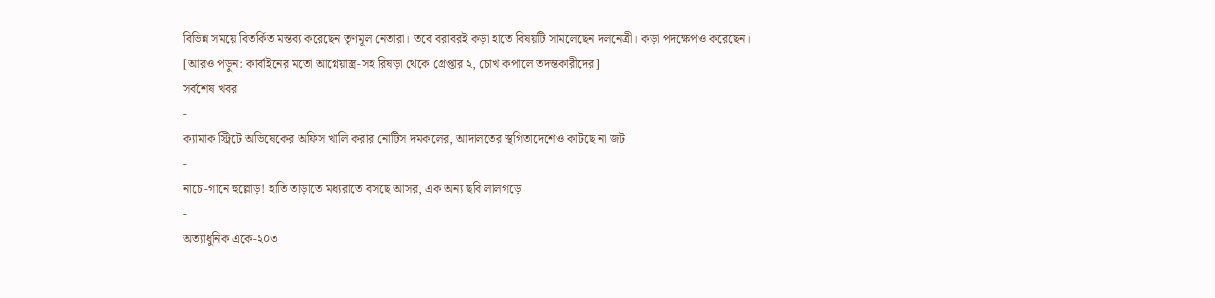বিভিন্ন সময়ে বিতর্কিত মন্তব্য করেছেন তৃণমূল নেতারা। তবে বরাবরই কড়া হাতে বিষয়টি সামলেছেন দলনেত্রী। কড়া পদক্ষেপও করেছেন।
[আরও পড়ুন: কার্বাইনের মতো আগ্নেয়াস্ত্র-সহ রিষড়া থেকে গ্রেপ্তার ২, চোখ কপালে তদন্তকারীদের]
সর্বশেষ খবর
-
ক্যামাক স্ট্রিটে অভিষেকের অফিস খালি করার নোটিস দমকলের, আদালতের স্থগিতাদেশেও কাটছে না জট
-
নাচে-গানে হুল্লোড়! হাতি তাড়াতে মধ্যরাতে বসছে আসর, এক অন্য ছবি লালগড়ে
-
অত্যাধুনিক একে-২০৩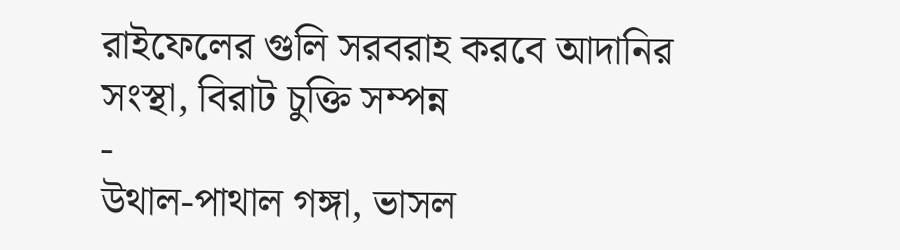রাইফেলের গুলি সরবরাহ করবে আদানির সংস্থা, বিরাট চুক্তি সম্পন্ন
-
উথাল-পাথাল গঙ্গা, ভাসল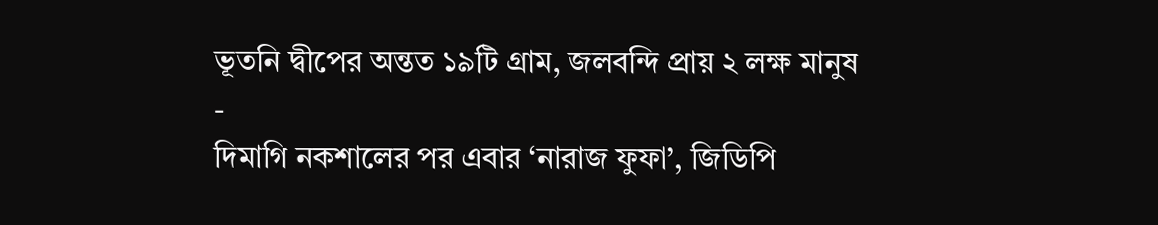ভূতনি দ্বীপের অন্তত ১৯টি গ্রাম, জলবন্দি প্রায় ২ লক্ষ মানুষ
-
দিমাগি নকশালের পর এবার ‘নারাজ ফুফা’, জিডিপি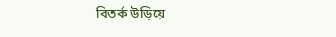বিতর্ক উড়িয়ে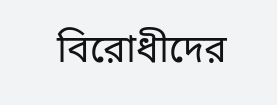বিরোধীদের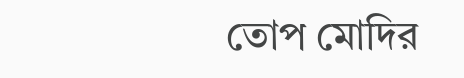তোপ মোদির